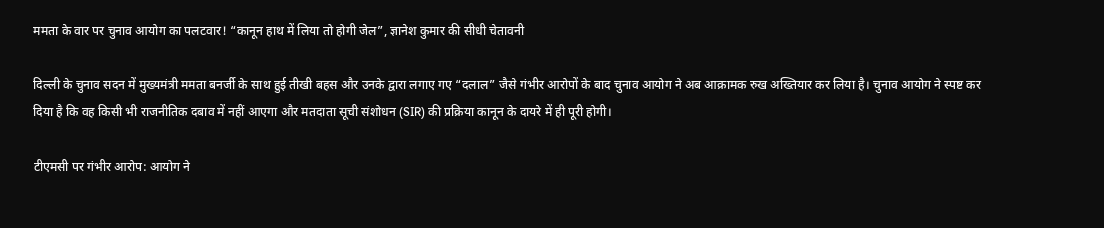ममता के वार पर चुनाव आयोग का पलटवार! “कानून हाथ में लिया तो होगी जेल”, ज्ञानेश कुमार की सीधी चेतावनी

दिल्ली के चुनाव सदन में मुख्यमंत्री ममता बनर्जी के साथ हुई तीखी बहस और उनके द्वारा लगाए गए “दलाल” जैसे गंभीर आरोपों के बाद चुनाव आयोग ने अब आक्रामक रुख अख्तियार कर लिया है। चुनाव आयोग ने स्पष्ट कर दिया है कि वह किसी भी राजनीतिक दबाव में नहीं आएगा और मतदाता सूची संशोधन (SIR) की प्रक्रिया कानून के दायरे में ही पूरी होगी।

टीएमसी पर गंभीर आरोप: आयोग ने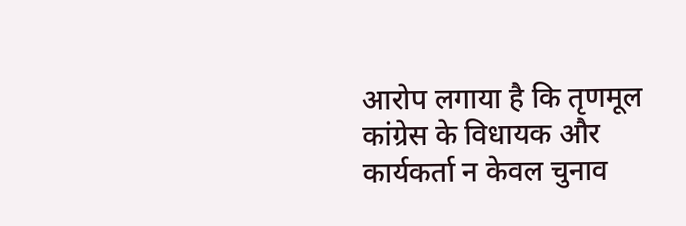आरोप लगाया है कि तृणमूल कांग्रेस के विधायक और कार्यकर्ता न केवल चुनाव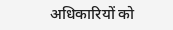अधिकारियों को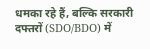धमका रहे हैं, बल्कि सरकारी दफ्तरों (SDO/BDO) में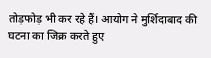तोड़फोड़ भी कर रहे हैं। आयोग ने मुर्शिदाबाद की घटना का जिक्र करते हुए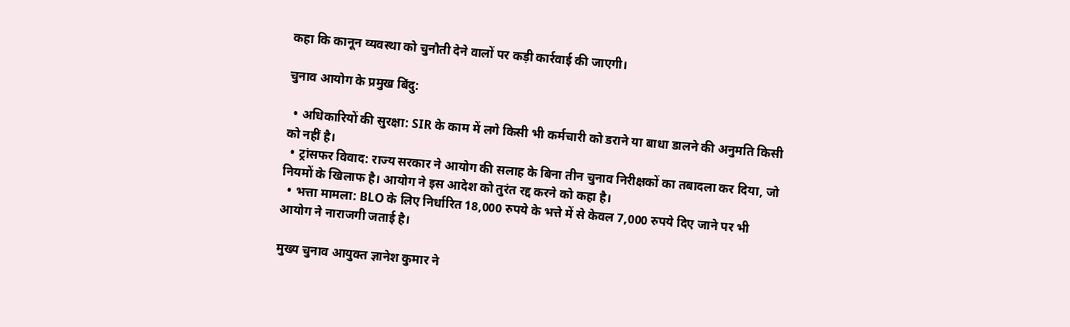कहा कि कानून व्यवस्था को चुनौती देने वालों पर कड़ी कार्रवाई की जाएगी।

चुनाव आयोग के प्रमुख बिंदु:

  • अधिकारियों की सुरक्षा: SIR के काम में लगे किसी भी कर्मचारी को डराने या बाधा डालने की अनुमति किसी को नहीं है।
  • ट्रांसफर विवाद: राज्य सरकार ने आयोग की सलाह के बिना तीन चुनाव निरीक्षकों का तबादला कर दिया, जो नियमों के खिलाफ है। आयोग ने इस आदेश को तुरंत रद्द करने को कहा है।
  • भत्ता मामला: BLO के लिए निर्धारित 18,000 रुपये के भत्ते में से केवल 7,000 रुपये दिए जाने पर भी आयोग ने नाराजगी जताई है।

मुख्य चुनाव आयुक्त ज्ञानेश कुमार ने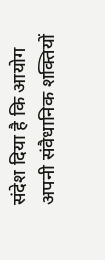संदेश दिया है कि आयोग अपनी संवैधानिक शक्तियों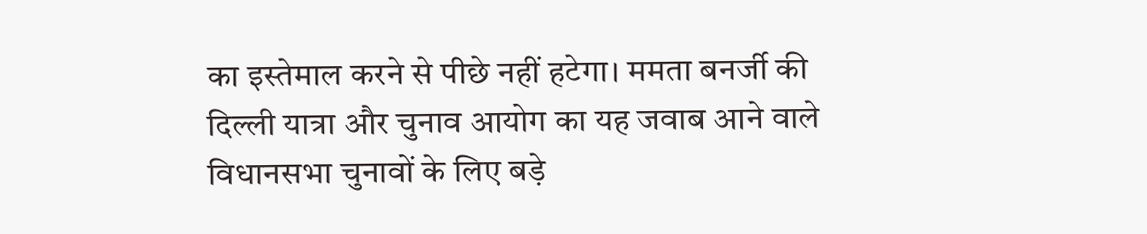का इस्तेमाल करने से पीछे नहीं हटेगा। ममता बनर्जी की दिल्ली यात्रा और चुनाव आयोग का यह जवाब आने वाले विधानसभा चुनावों के लिए बड़े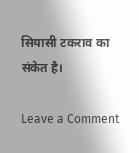सियासी टकराव का संकेत है।

Leave a Comment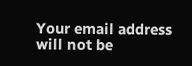Your email address will not be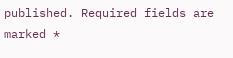published. Required fields are marked *